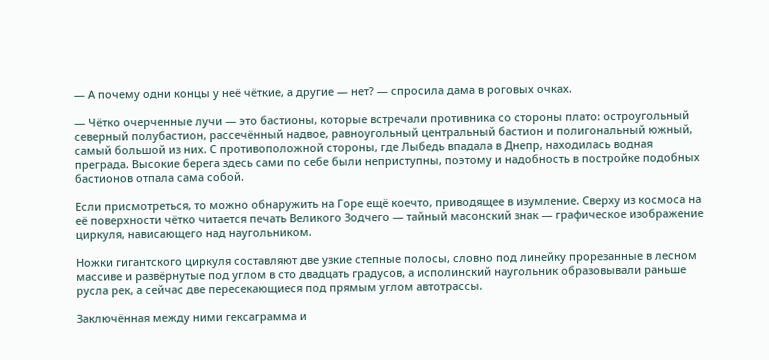— А почему одни концы у неё чёткие, а другие — нет? — спросила дама в роговых очках.

— Чётко очерченные лучи — это бастионы, которые встречали противника со стороны плато: остроугольный северный полубастион, рассечённый надвое, равноугольный центральный бастион и полигональный южный, самый большой из них. С противоположной стороны, где Лыбедь впадала в Днепр, находилась водная преграда. Высокие берега здесь сами по себе были неприступны, поэтому и надобность в постройке подобных бастионов отпала сама собой.

Если присмотреться, то можно обнаружить на Горе ещё коечто, приводящее в изумление. Сверху из космоса на её поверхности чётко читается печать Великого Зодчего — тайный масонский знак — графическое изображение циркуля, нависающего над наугольником.

Ножки гигантского циркуля составляют две узкие степные полосы, словно под линейку прорезанные в лесном массиве и развёрнутые под углом в сто двадцать градусов, а исполинский наугольник образовывали раньше русла рек, а сейчас две пересекающиеся под прямым углом автотрассы.

Заключённая между ними гексаграмма и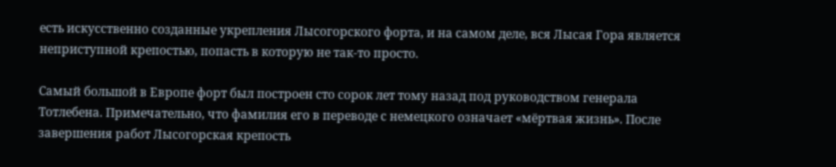есть искусственно созданные укрепления Лысогорского форта, и на самом деле, вся Лысая Гора является неприступной крепостью, попасть в которую не так-то просто.

Самый большой в Европе форт был построен сто сорок лет тому назад под руководством генерала Тотлебена. Примечательно, что фамилия его в переводе с немецкого означает «мёртвая жизнь». После завершения работ Лысогорская крепость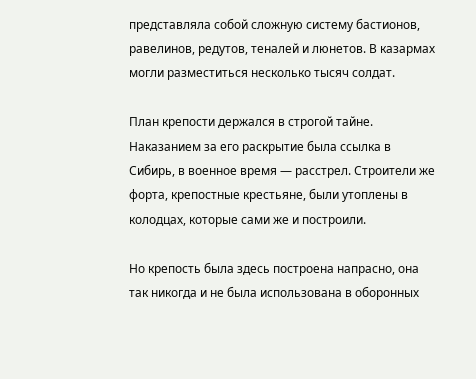представляла собой сложную систему бастионов, равелинов, редутов, теналей и люнетов. В казармах могли разместиться несколько тысяч солдат.

План крепости держался в строгой тайне. Наказанием за его раскрытие была ссылка в Сибирь, в военное время — расстрел. Строители же форта, крепостные крестьяне, были утоплены в колодцах, которые сами же и построили.

Но крепость была здесь построена напрасно, она так никогда и не была использована в оборонных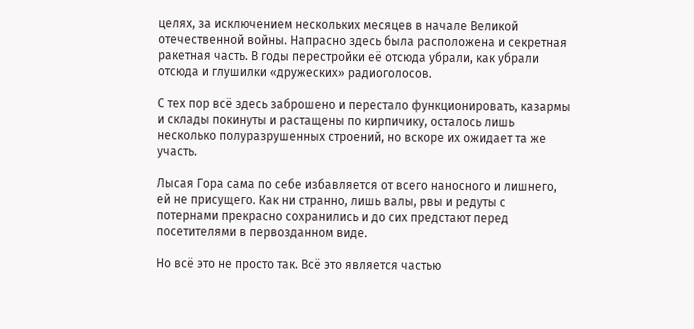целях, за исключением нескольких месяцев в начале Великой отечественной войны. Напрасно здесь была расположена и секретная ракетная часть. В годы перестройки её отсюда убрали, как убрали отсюда и глушилки «дружеских» радиоголосов.

С тех пор всё здесь заброшено и перестало функционировать, казармы и склады покинуты и растащены по кирпичику, осталось лишь несколько полуразрушенных строений, но вскоре их ожидает та же участь.

Лысая Гора сама по себе избавляется от всего наносного и лишнего, ей не присущего. Как ни странно, лишь валы, рвы и редуты с потернами прекрасно сохранились и до сих предстают перед посетителями в первозданном виде.

Но всё это не просто так. Всё это является частью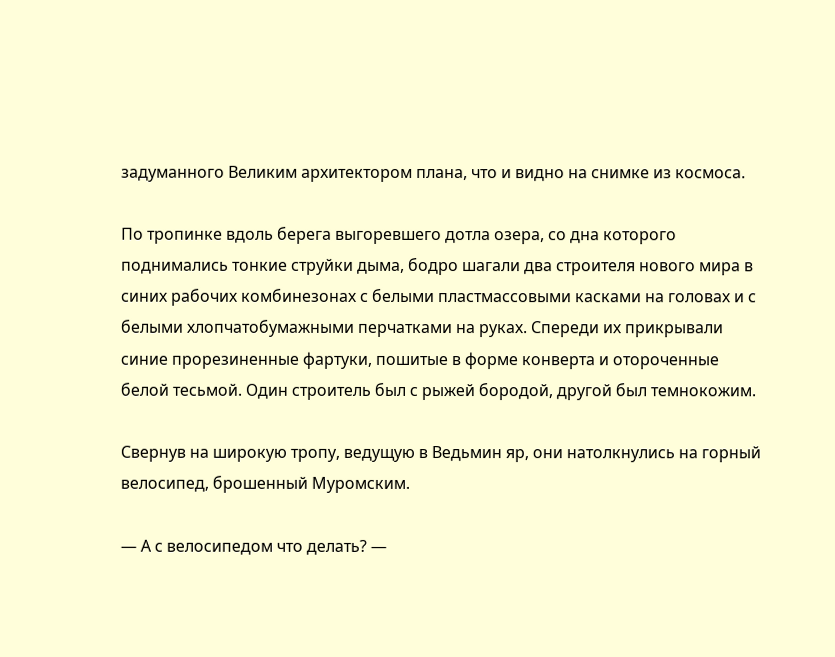задуманного Великим архитектором плана, что и видно на снимке из космоса.

По тропинке вдоль берега выгоревшего дотла озера, со дна которого поднимались тонкие струйки дыма, бодро шагали два строителя нового мира в синих рабочих комбинезонах с белыми пластмассовыми касками на головах и с белыми хлопчатобумажными перчатками на руках. Спереди их прикрывали синие прорезиненные фартуки, пошитые в форме конверта и отороченные белой тесьмой. Один строитель был с рыжей бородой, другой был темнокожим.

Свернув на широкую тропу, ведущую в Ведьмин яр, они натолкнулись на горный велосипед, брошенный Муромским.

— А с велосипедом что делать? —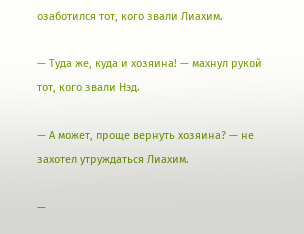озаботился тот, кого звали Лиахим.

— Туда же, куда и хозяина! — махнул рукой тот, кого звали Нэд.

— А может, проще вернуть хозяина? — не захотел утруждаться Лиахим.

—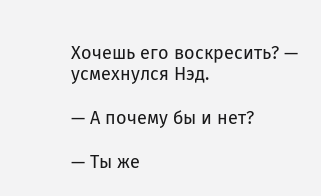Хочешь его воскресить? — усмехнулся Нэд.

— А почему бы и нет?

— Ты же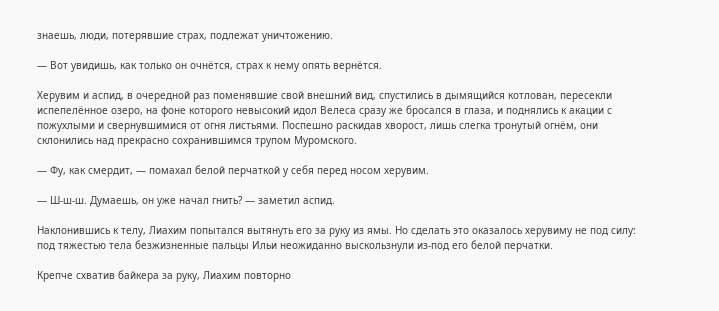знаешь, люди, потерявшие страх, подлежат уничтожению.

— Вот увидишь, как только он очнётся, страх к нему опять вернётся.

Херувим и аспид, в очередной раз поменявшие свой внешний вид, спустились в дымящийся котлован, пересекли испепелённое озеро, на фоне которого невысокий идол Велеса сразу же бросался в глаза, и поднялись к акации с пожухлыми и свернувшимися от огня листьями. Поспешно раскидав хворост, лишь слегка тронутый огнём, они склонились над прекрасно сохранившимся трупом Муромского.

— Фу, как смердит, — помахал белой перчаткой у себя перед носом херувим.

— Ш-ш-ш. Думаешь, он уже начал гнить? — заметил аспид.

Наклонившись к телу, Лиахим попытался вытянуть его за руку из ямы. Но сделать это оказалось херувиму не под силу: под тяжестью тела безжизненные пальцы Ильи неожиданно выскользнули из-под его белой перчатки.

Крепче схватив байкера за руку, Лиахим повторно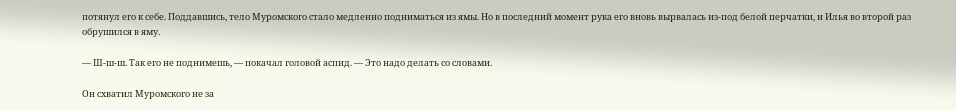потянул его к себе. Поддавшись, тело Муромского стало медленно подниматься из ямы. Но в последний момент рука его вновь вырвалась из-под белой перчатки, и Илья во второй раз обрушился в яму.

— Ш-ш-ш. Так его не поднимешь, — покачал головой аспид. — Это надо делать со словами.

Он схватил Муромского не за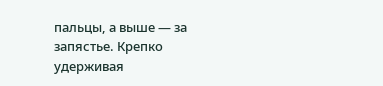пальцы, а выше — за запястье. Крепко удерживая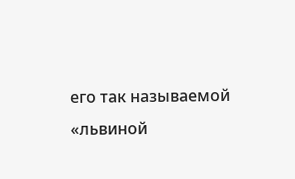его так называемой «львиной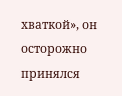хваткой», он осторожно принялся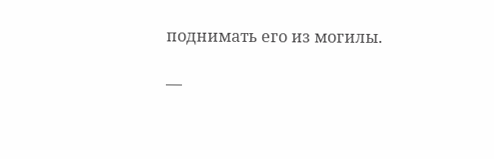поднимать его из могилы.

—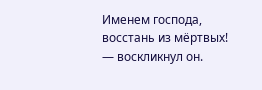Именем господа, восстань из мёртвых! — воскликнул он.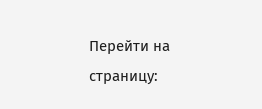Перейти на страницу: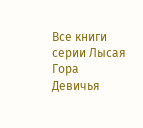Все книги серии Лысая Гора Девичья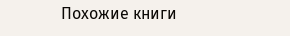Похожие книги